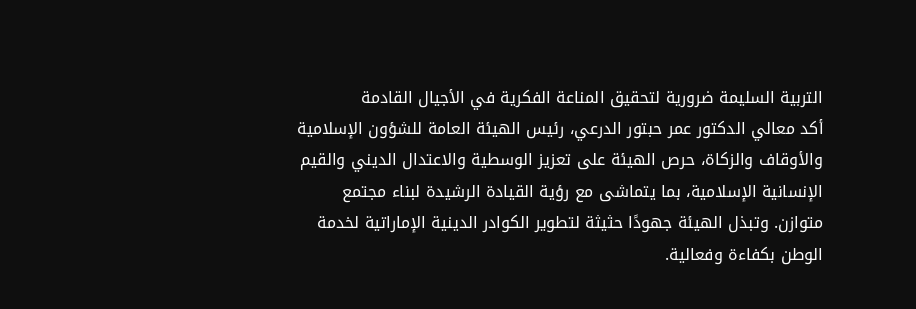التربية السليمة ضرورية لتحقيق المناعة الفكرية في الأجيال القادمة
أكد معالي الدكتور عمر حبتور الدرعي، رئيس الهيئة العامة للشؤون الإسلامية والأوقاف والزكاة، حرص الهيئة على تعزيز الوسطية والاعتدال الديني والقيم الإنسانية الإسلامية، بما يتماشى مع رؤية القيادة الرشيدة لبناء مجتمع متوازن. وتبذل الهيئة جهودًا حثيثة لتطوير الكوادر الدينية الإماراتية لخدمة الوطن بكفاءة وفعالية.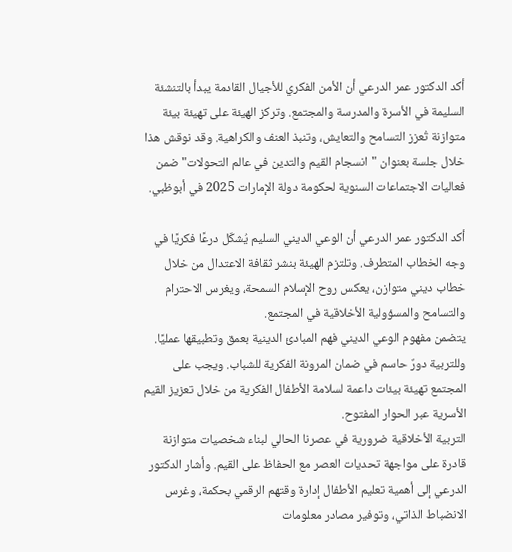أكد الدكتور عمر الدرعي أن الأمن الفكري للأجيال القادمة يبدأ بالتنشئة السليمة في الأسرة والمدرسة والمجتمع. وتركز الهيئة على تهيئة بيئة متوازنة تُعزز التسامح والتعايش، وتنبذ العنف والكراهية. وقد نوقش هذا خلال جلسة بعنوان "انسجام القيم والتدين في عالم التحولات" ضمن فعاليات الاجتماعات السنوية لحكومة دولة الإمارات 2025 في أبوظبي.

أكد الدكتور عمر الدرعي أن الوعي الديني السليم يُشكّل درعًا فكريًا في وجه الخطاب المتطرف. وتلتزم الهيئة بنشر ثقافة الاعتدال من خلال خطاب ديني متوازن، يعكس روح الإسلام السمحة، ويغرس الاحترام والتسامح والمسؤولية الأخلاقية في المجتمع.
يتضمن مفهوم الوعي الديني فهم المبادئ الدينية بعمق وتطبيقها عمليًا. وللتربية دورٌ حاسم في ضمان المرونة الفكرية للشباب. ويجب على المجتمع تهيئة بيئات داعمة لسلامة الأطفال الفكرية من خلال تعزيز القيم الأسرية عبر الحوار المفتوح.
التربية الأخلاقية ضرورية في عصرنا الحالي لبناء شخصيات متوازنة قادرة على مواجهة تحديات العصر مع الحفاظ على القيم. وأشار الدكتور الدرعي إلى أهمية تعليم الأطفال إدارة وقتهم الرقمي بحكمة، وغرس الانضباط الذاتي، وتوفير مصادر معلومات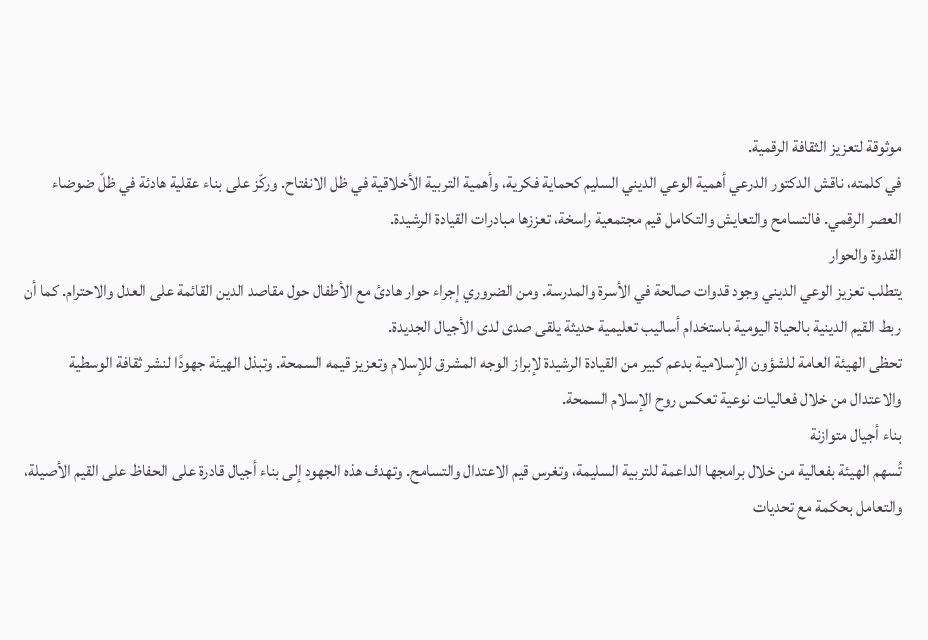موثوقة لتعزيز الثقافة الرقمية.
في كلمته، ناقش الدكتور الدرعي أهمية الوعي الديني السليم كحماية فكرية، وأهمية التربية الأخلاقية في ظل الانفتاح. وركّز على بناء عقلية هادئة في ظلّ ضوضاء العصر الرقمي. فالتسامح والتعايش والتكامل قيم مجتمعية راسخة، تعززها مبادرات القيادة الرشيدة.
القدوة والحوار
يتطلب تعزيز الوعي الديني وجود قدوات صالحة في الأسرة والمدرسة. ومن الضروري إجراء حوار هادئ مع الأطفال حول مقاصد الدين القائمة على العدل والاحترام. كما أن ربط القيم الدينية بالحياة اليومية باستخدام أساليب تعليمية حديثة يلقى صدى لدى الأجيال الجديدة.
تحظى الهيئة العامة للشؤون الإسلامية بدعم كبير من القيادة الرشيدة لإبراز الوجه المشرق للإسلام وتعزيز قيمه السمحة. وتبذل الهيئة جهودًا لنشر ثقافة الوسطية والاعتدال من خلال فعاليات نوعية تعكس روح الإسلام السمحة.
بناء أجيال متوازنة
تُسهم الهيئة بفعالية من خلال برامجها الداعمة للتربية السليمة، وتغرس قيم الاعتدال والتسامح. وتهدف هذه الجهود إلى بناء أجيال قادرة على الحفاظ على القيم الأصيلة، والتعامل بحكمة مع تحديات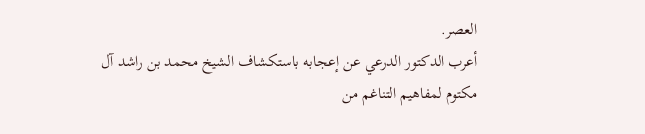العصر.
أعرب الدكتور الدرعي عن إعجابه باستكشاف الشيخ محمد بن راشد آل مكتوم لمفاهيم التناغم من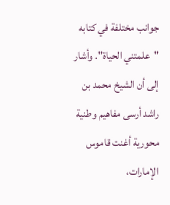جوانب مختلفة في كتابه "علمتني الحياة". وأشار إلى أن الشيخ محمد بن راشد أرسى مفاهيم وطنية محورية أغنت قاموس الإمارات،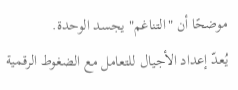موضحًا أن "التناغم" يجسد الوحدة.
يُعدّ إعداد الأجيال للتعامل مع الضغوط الرقمية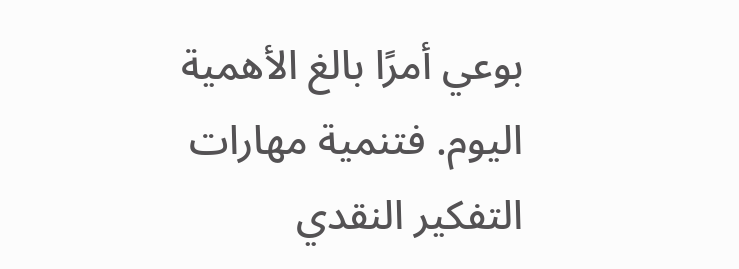بوعي أمرًا بالغ الأهمية اليوم. فتنمية مهارات التفكير النقدي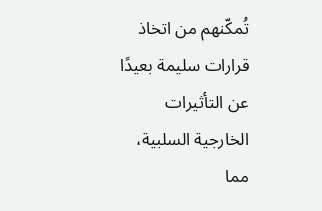تُمكّنهم من اتخاذ قرارات سليمة بعيدًا عن التأثيرات الخارجية السلبية، مما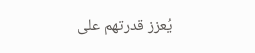يُعزز قدرتهم على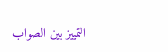التمييز بين الصواب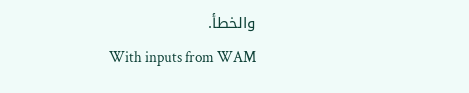والخطأ.
With inputs from WAM